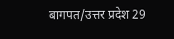बागपत/उत्तर प्रदेश 29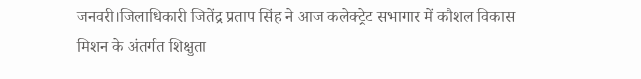जनवरी।जिलाधिकारी जितेंद्र प्रताप सिंह ने आज कलेक्ट्रेट सभागार में कौशल विकास मिशन के अंतर्गत शिक्षुता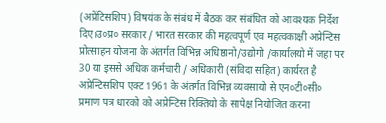(अप्रेंटिसशिप) विषयंक के संबंध में बैठक कर संबंधित को आवश्यक निर्देश दिए।उ०प्र० सरकार / भारत सरकार की महत्वपूर्ण एव महत्वकाक्षी अप्रेन्टिस प्रोत्साहन योजना के अंतर्गत विभिन्न अधिष्ठानो/उद्योगो /कार्यालयो में जहा पर 30 या इससे अधिक कर्मचारी / अधिकारी (संविदा सहित) कार्यरत है अप्रेन्टिसशिप एक्ट 1961 के अंतर्गत विभिन्न व्यवसायो से एन०टी०सी० प्रमाण पत्र धारको को अप्रेन्टिस रिक्तियो के सापेक्ष नियोजित करना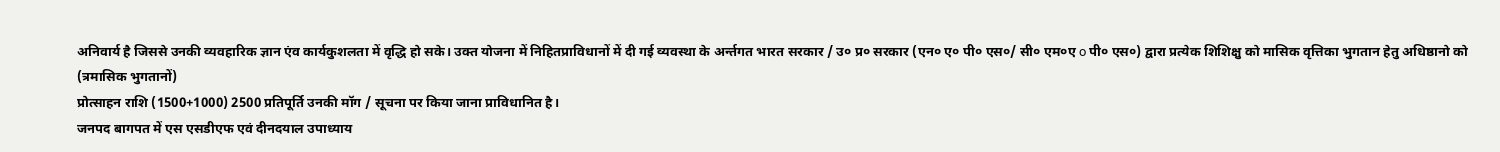अनिवार्य है जिससे उनकी व्यवहारिक ज्ञान एंव कार्यकुशलता में वृद्धि हो सके। उक्त योजना में निहितप्राविधानों में दी गई व्यवस्था के अर्न्तगत भारत सरकार / उ० प्र० सरकार (एन० ए० पी० एस०/ सी० एम०ए o पी० एस०) द्वारा प्रत्येक शिशिक्षु को मासिक वृत्तिका भुगतान हेतु अधिष्ठानो को (त्रमासिक भुगतानों)
प्रोत्साहन राशि (1500+1000) 2500 प्रतिपूर्ति उनकी मॉग / सूचना पर किया जाना प्राविधानित है।
जनपद बागपत में एस एसडीएफ एवं दीनदयाल उपाध्याय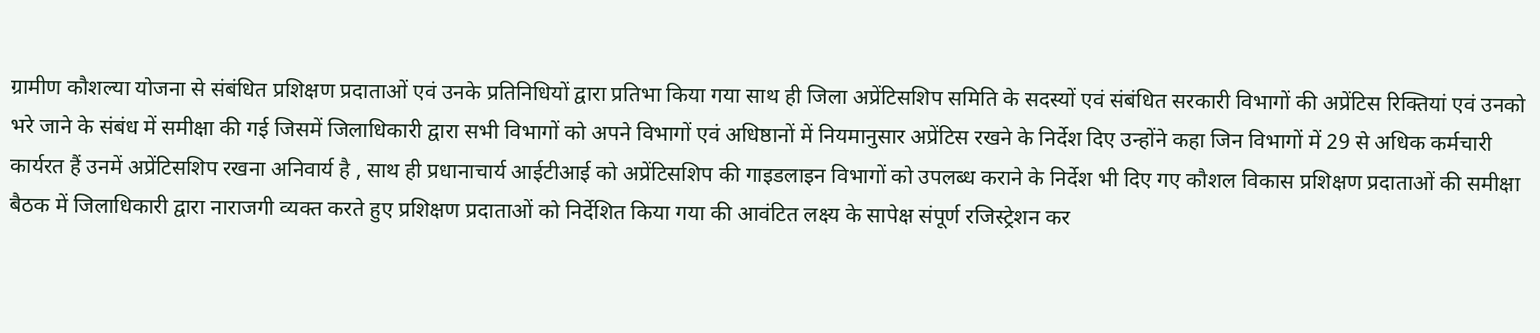ग्रामीण कौशल्या योजना से संबंधित प्रशिक्षण प्रदाताओं एवं उनके प्रतिनिधियों द्वारा प्रतिभा किया गया साथ ही जिला अप्रेंटिसशिप समिति के सदस्यों एवं संबंधित सरकारी विभागों की अप्रेंटिस रिक्तियां एवं उनको भरे जाने के संबंध में समीक्षा की गई जिसमें जिलाधिकारी द्वारा सभी विभागों को अपने विभागों एवं अधिष्ठानों में नियमानुसार अप्रेंटिस रखने के निर्देश दिए उन्होंने कहा जिन विभागों में 29 से अधिक कर्मचारी कार्यरत हैं उनमें अप्रेंटिसशिप रखना अनिवार्य है , साथ ही प्रधानाचार्य आईटीआई को अप्रेंटिसशिप की गाइडलाइन विभागों को उपलब्ध कराने के निर्देश भी दिए गए कौशल विकास प्रशिक्षण प्रदाताओं की समीक्षा बैठक में जिलाधिकारी द्वारा नाराजगी व्यक्त करते हुए प्रशिक्षण प्रदाताओं को निर्देशित किया गया की आवंटित लक्ष्य के सापेक्ष संपूर्ण रजिस्ट्रेशन कर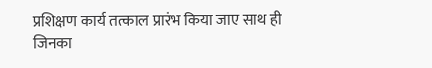प्रशिक्षण कार्य तत्काल प्रारंभ किया जाए साथ ही जिनका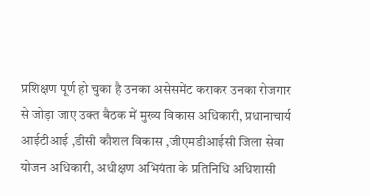प्रशिक्षण पूर्ण हो चुका है उनका असेसमेंट कराकर उनका रोजगार से जोड़ा जाए उक्त बैठक में मुख्य विकास अधिकारी, प्रधानाचार्य आईटीआई ,डीसी कौशल विकास ,जीएमडीआईसी जिला सेवा योजन अधिकारी, अधीक्षण अभियंता के प्रतिनिधि अधिशासी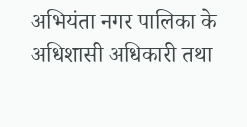अभियंता नगर पालिका के अधिशासी अधिकारी तथा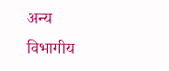अन्य विभागीय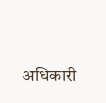अधिकारी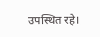उपस्थित रहे।